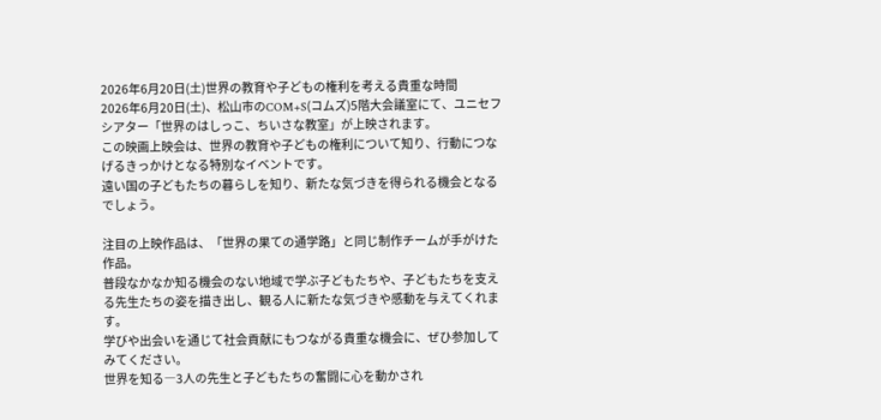2026年6月20日(土)世界の教育や子どもの権利を考える貴重な時間
2026年6月20日(土)、松山市のCOM+S(コムズ)5階大会議室にて、ユニセフシアター「世界のはしっこ、ちいさな教室」が上映されます。
この映画上映会は、世界の教育や子どもの権利について知り、行動につなげるきっかけとなる特別なイベントです。
遠い国の子どもたちの暮らしを知り、新たな気づきを得られる機会となるでしょう。

注目の上映作品は、「世界の果ての通学路」と同じ制作チームが手がけた作品。
普段なかなか知る機会のない地域で学ぶ子どもたちや、子どもたちを支える先生たちの姿を描き出し、観る人に新たな気づきや感動を与えてくれます。
学びや出会いを通じて社会貢献にもつながる貴重な機会に、ぜひ参加してみてください。
世界を知る―3人の先生と子どもたちの奮闘に心を動かされ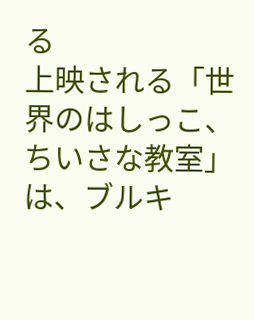る
上映される「世界のはしっこ、ちいさな教室」は、ブルキ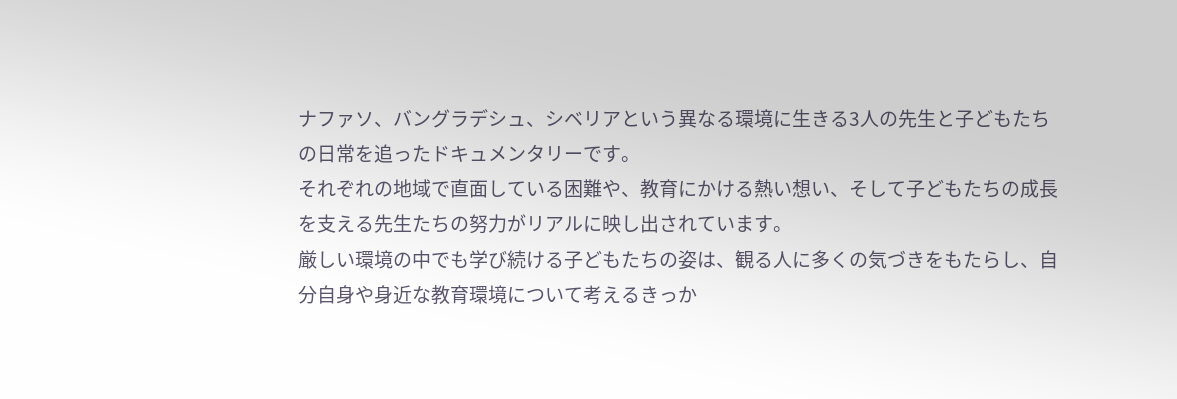ナファソ、バングラデシュ、シベリアという異なる環境に生きる3人の先生と子どもたちの日常を追ったドキュメンタリーです。
それぞれの地域で直面している困難や、教育にかける熱い想い、そして子どもたちの成長を支える先生たちの努力がリアルに映し出されています。
厳しい環境の中でも学び続ける子どもたちの姿は、観る人に多くの気づきをもたらし、自分自身や身近な教育環境について考えるきっか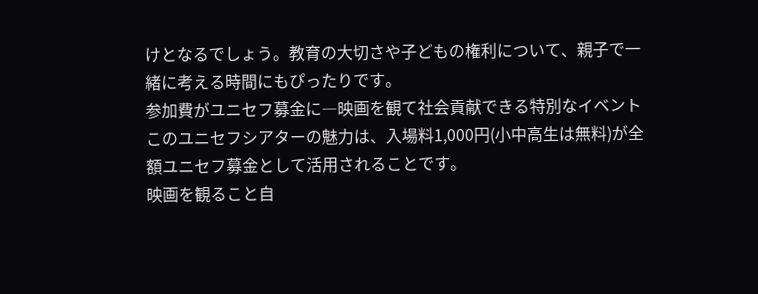けとなるでしょう。教育の大切さや子どもの権利について、親子で一緒に考える時間にもぴったりです。
参加費がユニセフ募金に―映画を観て社会貢献できる特別なイベント
このユニセフシアターの魅力は、入場料1,000円(小中高生は無料)が全額ユニセフ募金として活用されることです。
映画を観ること自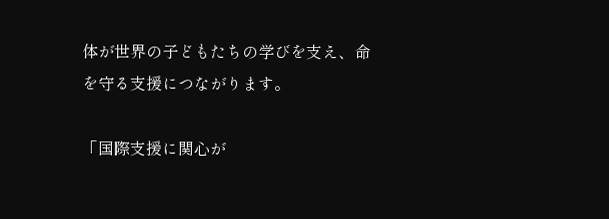体が世界の子どもたちの学びを支え、命を守る支援につながります。

「国際支援に関心が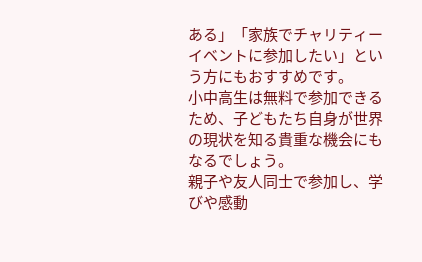ある」「家族でチャリティーイベントに参加したい」という方にもおすすめです。
小中高生は無料で参加できるため、子どもたち自身が世界の現状を知る貴重な機会にもなるでしょう。
親子や友人同士で参加し、学びや感動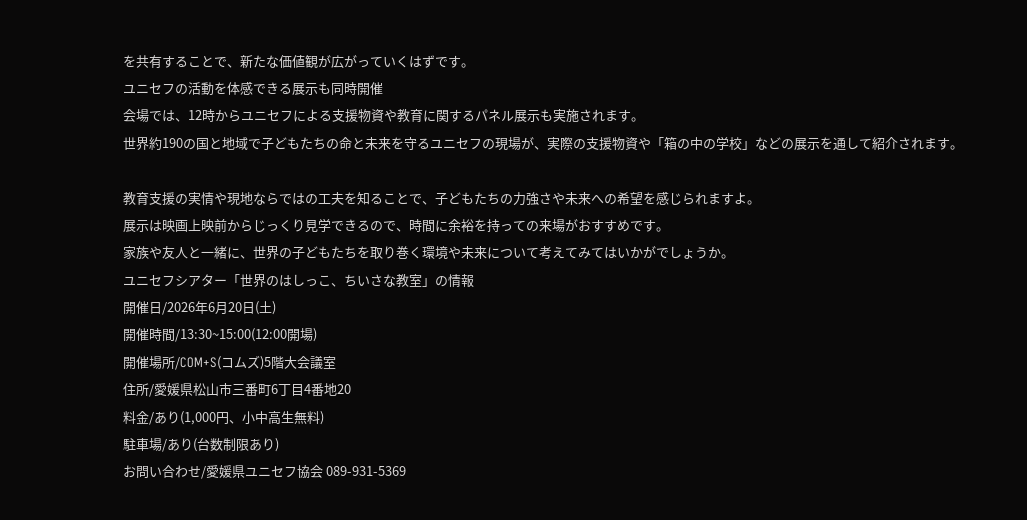を共有することで、新たな価値観が広がっていくはずです。
ユニセフの活動を体感できる展示も同時開催
会場では、12時からユニセフによる支援物資や教育に関するパネル展示も実施されます。
世界約190の国と地域で子どもたちの命と未来を守るユニセフの現場が、実際の支援物資や「箱の中の学校」などの展示を通して紹介されます。

教育支援の実情や現地ならではの工夫を知ることで、子どもたちの力強さや未来への希望を感じられますよ。
展示は映画上映前からじっくり見学できるので、時間に余裕を持っての来場がおすすめです。
家族や友人と一緒に、世界の子どもたちを取り巻く環境や未来について考えてみてはいかがでしょうか。
ユニセフシアター「世界のはしっこ、ちいさな教室」の情報
開催日/2026年6月20日(土)
開催時間/13:30~15:00(12:00開場)
開催場所/COM+S(コムズ)5階大会議室
住所/愛媛県松山市三番町6丁目4番地20
料金/あり(1,000円、小中高生無料)
駐車場/あり(台数制限あり)
お問い合わせ/愛媛県ユニセフ協会 089-931-5369